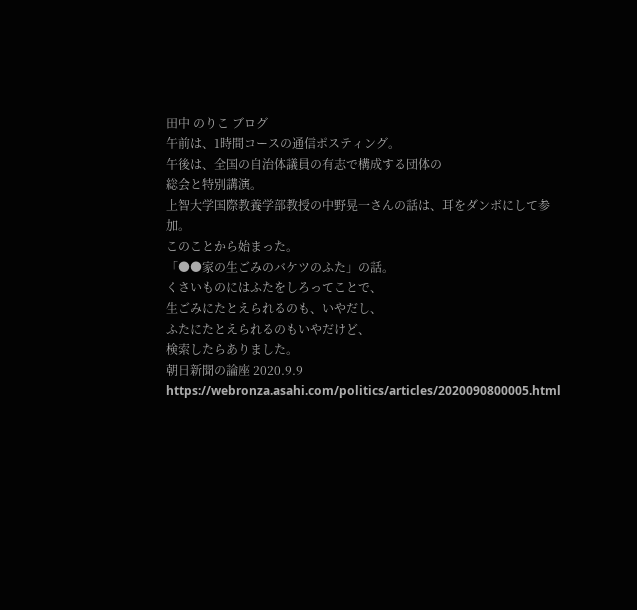田中 のりこ ブログ
午前は、1時間コースの通信ポスティング。
午後は、全国の自治体議員の有志で構成する団体の
総会と特別講演。
上智大学国際教養学部教授の中野晃一さんの話は、耳をダンボにして参加。
このことから始まった。
「●●家の生ごみのバケツのふた」の話。
くさいものにはふたをしろってことで、
生ごみにたとえられるのも、いやだし、
ふたにたとえられるのもいやだけど、
検索したらありました。
朝日新聞の論座 2020.9.9
https://webronza.asahi.com/politics/articles/2020090800005.html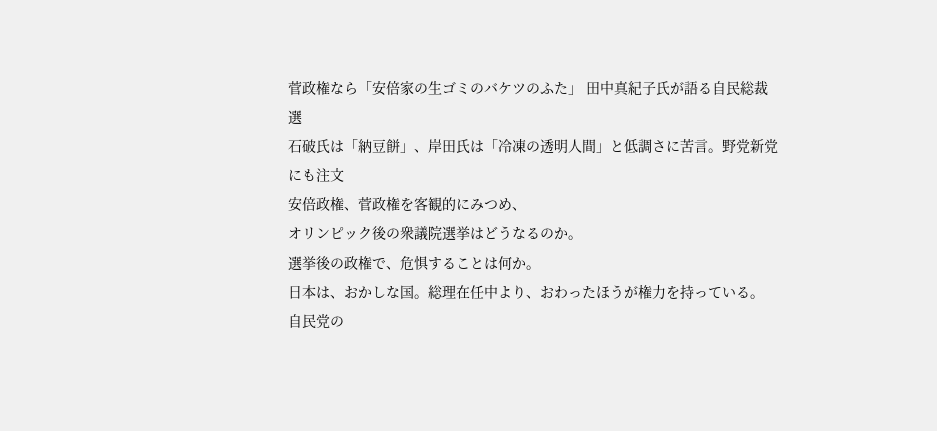菅政権なら「安倍家の生ゴミのバケツのふた」 田中真紀子氏が語る自民総裁選
石破氏は「納豆餅」、岸田氏は「冷凍の透明人間」と低調さに苦言。野党新党にも注文
安倍政権、菅政権を客観的にみつめ、
オリンピック後の衆議院選挙はどうなるのか。
選挙後の政権で、危惧することは何か。
日本は、おかしな国。総理在任中より、おわったほうが権力を持っている。
自民党の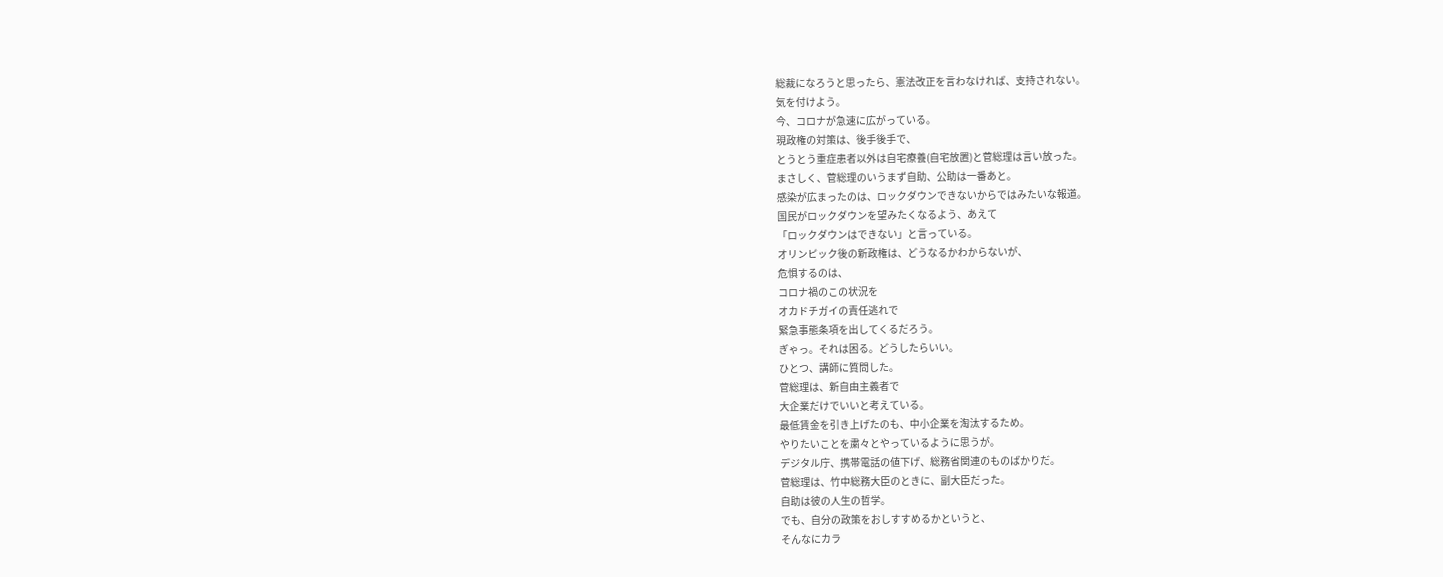総裁になろうと思ったら、憲法改正を言わなければ、支持されない。
気を付けよう。
今、コロナが急速に広がっている。
現政権の対策は、後手後手で、
とうとう重症患者以外は自宅療養(自宅放置)と菅総理は言い放った。
まさしく、菅総理のいうまず自助、公助は一番あと。
感染が広まったのは、ロックダウンできないからではみたいな報道。
国民がロックダウンを望みたくなるよう、あえて
「ロックダウンはできない」と言っている。
オリンピック後の新政権は、どうなるかわからないが、
危惧するのは、
コロナ禍のこの状況を
オカドチガイの責任逃れで
緊急事態条項を出してくるだろう。
ぎゃっ。それは困る。どうしたらいい。
ひとつ、講師に質問した。
菅総理は、新自由主義者で
大企業だけでいいと考えている。
最低賃金を引き上げたのも、中小企業を淘汰するため。
やりたいことを粛々とやっているように思うが。
デジタル庁、携帯電話の値下げ、総務省関連のものばかりだ。
菅総理は、竹中総務大臣のときに、副大臣だった。
自助は彼の人生の哲学。
でも、自分の政策をおしすすめるかというと、
そんなにカラ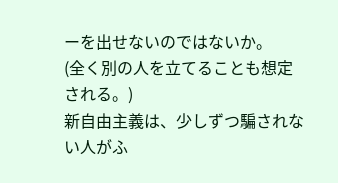ーを出せないのではないか。
(全く別の人を立てることも想定される。)
新自由主義は、少しずつ騙されない人がふ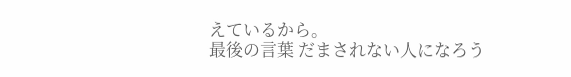えているから。
最後の言葉 だまされない人になろう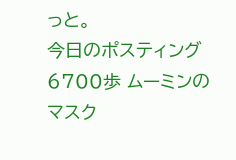っと。
今日のポスティング 6700歩 ムーミンのマスク